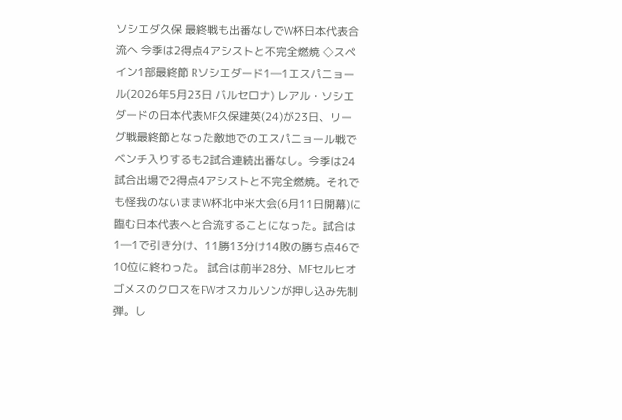ソシエダ久保 最終戦も出番なしでW杯日本代表合流へ 今季は2得点4アシストと不完全燃焼 ◇スペイン1部最終節 Rソシエダード1―1エスパニョール(2026年5月23日 バルセロナ) レアル・ソシエダードの日本代表MF久保建英(24)が23日、リーグ戦最終節となった敵地でのエスパニョール戦でベンチ入りするも2試合連続出番なし。今季は24試合出場で2得点4アシストと不完全燃焼。それでも怪我のないままW杯北中米大会(6月11日開幕)に臨む日本代表へと合流することになった。試合は1―1で引き分け、11勝13分け14敗の勝ち点46で10位に終わった。 試合は前半28分、MFセルヒオゴメスのクロスをFWオスカルソンが押し込み先制弾。し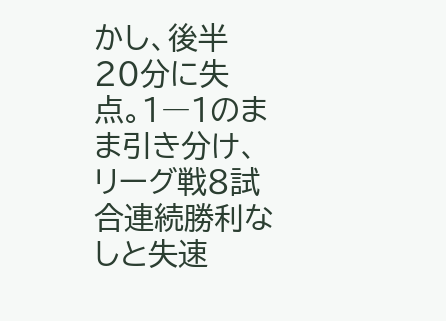かし、後半20分に失点。1―1のまま引き分け、リーグ戦8試合連続勝利なしと失速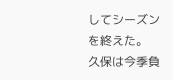してシーズンを終えた。 久保は今季負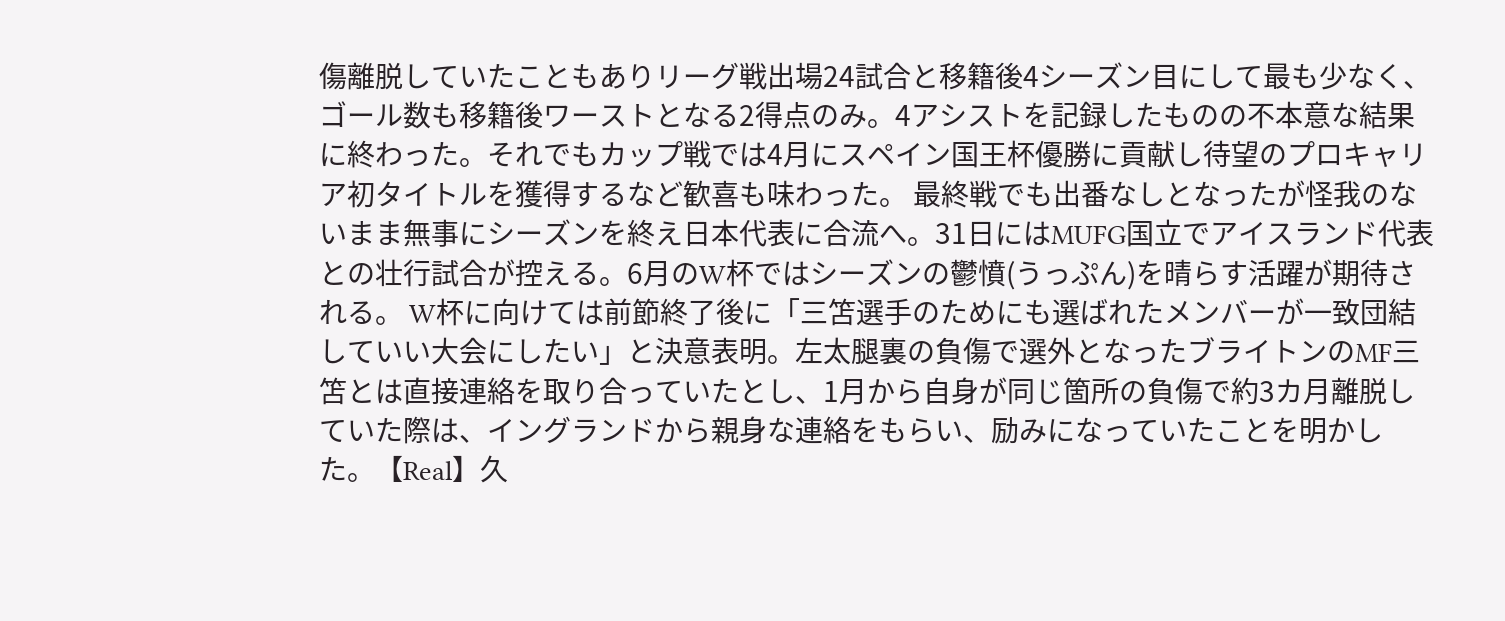傷離脱していたこともありリーグ戦出場24試合と移籍後4シーズン目にして最も少なく、ゴール数も移籍後ワーストとなる2得点のみ。4アシストを記録したものの不本意な結果に終わった。それでもカップ戦では4月にスペイン国王杯優勝に貢献し待望のプロキャリア初タイトルを獲得するなど歓喜も味わった。 最終戦でも出番なしとなったが怪我のないまま無事にシーズンを終え日本代表に合流へ。31日にはMUFG国立でアイスランド代表との壮行試合が控える。6月のW杯ではシーズンの鬱憤(うっぷん)を晴らす活躍が期待される。 W杯に向けては前節終了後に「三笘選手のためにも選ばれたメンバーが一致団結していい大会にしたい」と決意表明。左太腿裏の負傷で選外となったブライトンのMF三笘とは直接連絡を取り合っていたとし、1月から自身が同じ箇所の負傷で約3カ月離脱していた際は、イングランドから親身な連絡をもらい、励みになっていたことを明かした。【Real】久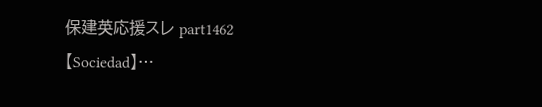保建英応援スレ part1462【Sociedad】…